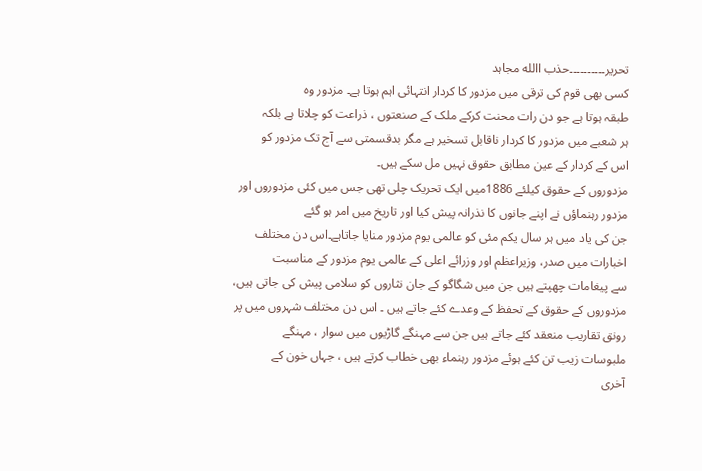تحریر۔۔۔۔۔۔۔۔۔۔حذب االله مجاہد
کسی بھی قوم کی ترقی میں مزدور کا کردار انتہائی اہم ہوتا ہے۔ مزدور وہ
طبقہ ہوتا ہے جو دن رات محنت کرکے ملک کے صنعتوں ، ذراعت کو چلاتا ہے بلکہ
ہر شعبے میں مزدور کا کردار ناقابل تسخیر ہے مگر بدقسمتی سے آج تک مزدور کو
اس کے کردار کے عین مطابق حقوق نہیں مل سکے ہیں۔
مزدوروں کے حقوق کیلئے 1886میں ایک تحریک چلی تھی جس میں کئی مزدوروں اور
مزدور رہنماؤں نے اپنے جانوں کا نذرانہ پیش کیا اور تاریخ میں امر ہو گئے
جن کی یاد میں ہر سال یکم مئی کو عالمی یوم مزدور منایا جاتاہے۔اس دن مختلف
اخبارات میں صدر، وزیراعظم اور وزرائے اعلی کے عالمی یوم مزدور کے مناسبت
سے پیغامات چھپتے ہیں جن میں شگاگو کے جان نثاروں کو سلامی پیش کی جاتی ہیں،
مزدوروں کے حقوق کے تحفظ کے وعدے کئے جاتے ہیں ۔ اس دن مختلف شہروں میں پر
رونق تقاریب منعقد کئے جاتے ہیں جن سے مہنگے گاڑیوں میں سوار ، مہنگے
ملبوسات زیب تن کئے ہوئے مزدور رہنماء بھی خطاب کرتے ہیں ، جہاں خون کے
آخری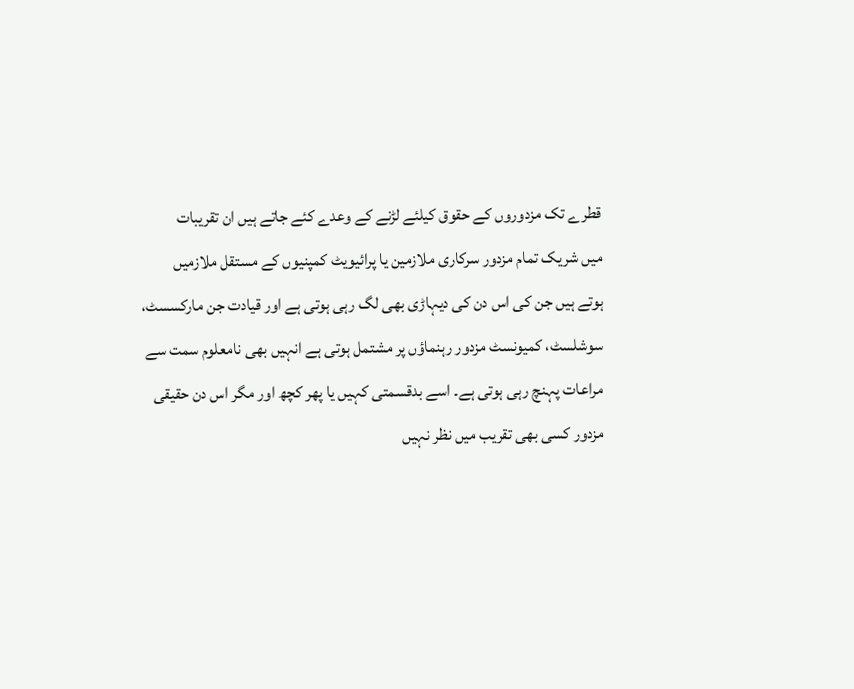قطرے تک مزدوروں کے حقوق کیلئے لڑنے کے وعدے کئے جاتے ہیں ان تقریبات
میں شریک تمام مزدور سرکاری ملازمین یا پرائیویٹ کمپنیوں کے مستقل ملازمیں
ہوتے ہیں جن کی اس دن کی دیہاڑی بھی لگ رہی ہوتی ہے اور قیادت جن مارکسسٹ،
سوشلسٹ، کمیونسٹ مزدور رہنماؤں پر مشتمل ہوتی ہے انہیں بھی نامعلوم سمت سے
مراعات پہنچ رہی ہوتی ہے۔ اسے بدقسمتی کہیں یا پھر کچھ اور مگر اس دن حقیقی
مزدور کسی بھی تقریب میں نظر نہیں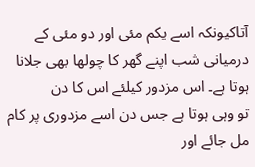آتاکیونکہ اسے یکم مئی اور دو مئی کے
درمیانی شب اپنے گھر کا چولھا بھی جلانا ہوتا ہے۔ اس مزدور کیلئے اس کا دن
تو وہی ہوتا ہے جس دن اسے مزدوری پر کام مل جائے اور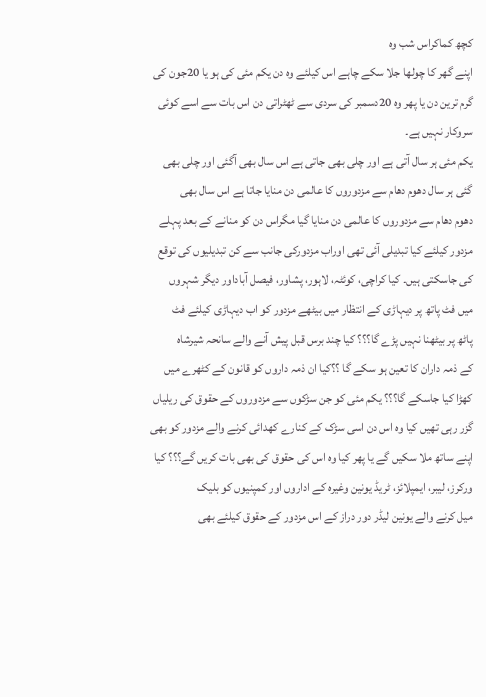کچھ کماکراس شب وہ
اپنے گھر کا چولھا جلا سکے چاہے اس کیلئے وہ دن یکم مئی کی ہو یا 20جون کی
گرم ترین دن یا پھر وہ 20دسمبر کی سردی سے ٹھٹراتی دن اس بات سے اسے کوئی
سروکار نہیں ہے۔
یکم مئی ہر سال آتی ہے اور چلی بھی جاتی ہے اس سال بھی آگئی اور چلی بھی
گئی ہر سال دھوم دھام سے مزدوروں کا عالمی دن منایا جاتا ہے اس سال بھی
دھوم دھام سے مزدوروں کا عالمی دن منایا گیا مگراس دن کو منانے کے بعد پہلے
مزدور کیلئے کیا تبدیلی آئی تھی اوراب مزدورکی جانب سے کن تبدیلیوں کی توقع
کی جاسکتی ہیں۔ کیا کراچی، کوئٹہ، لاہور، پشاور، فیصل آباداور دیگر شہروں
میں فٹ پاتھ پر دیہاڑی کے انتظار میں بیٹھے مزدور کو اب دیہاڑی کیلئے فٹ
پاٹھ پر بیٹھنا نہیں پڑے گا؟؟؟ کیا چند برس قبل پیش آنے والے سانحہ شیرشاہ
کے ذمہ داران کا تعین ہو سکے گا ؟؟کیا ان ذمہ داروں کو قانون کے کٹھرے میں
کھڑا کیا جاسکے گا؟؟؟ یکم مئی کو جن سڑکوں سے مزدوروں کے حقوق کی ریلیاں
گزر رہی تھیں کیا وہ اس دن اسی سڑک کے کنارے کھدائی کرنے والے مزدور کو بھی
اپنے ساتھ ملا سکیں گے یا پھر کیا وہ اس کی حقوق کی بھی بات کریں گے؟؟؟ کیا
ورکرز، لیبر، ایمپلائز، ٹریڈ یونین وغیرہ کے اداروں اور کمپنیوں کو بلیک
میل کرنے والے یونین لیڈر دور دراز کے اس مزدور کے حقوق کیلئے بھی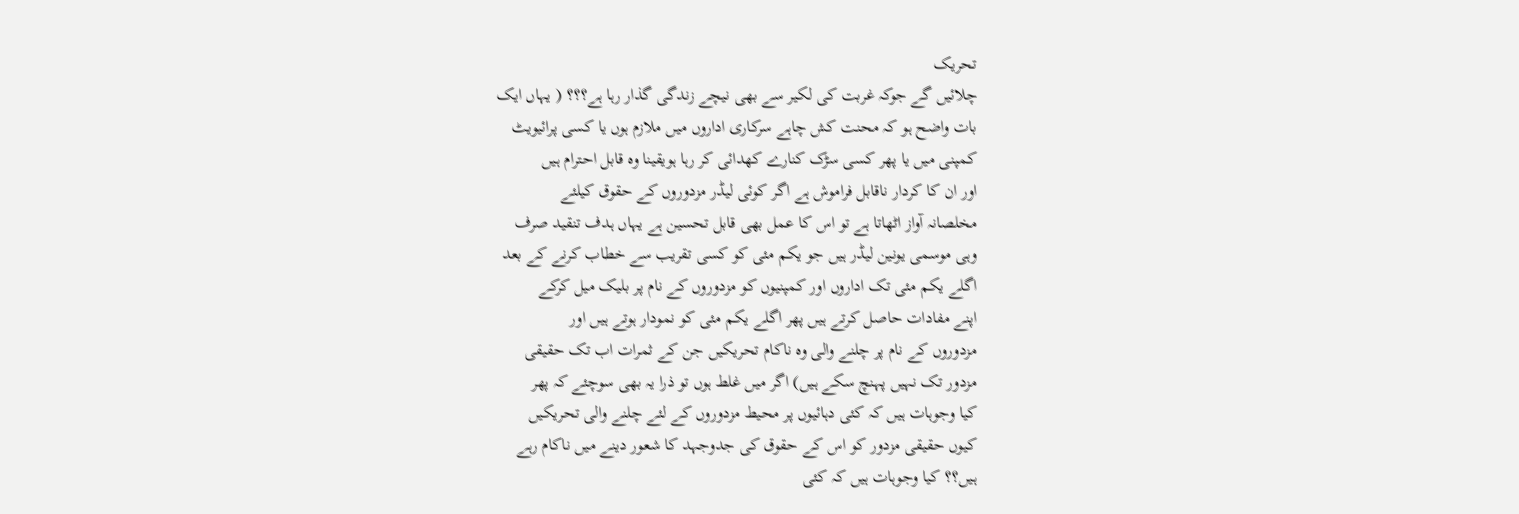تحریک
چلائیں گے جوکہ غربت کی لکیر سے بھی نیچے زندگی گذار رہا ہے؟؟؟ ( یہاں ایک
بات واضح ہو کہ محنت کش چاہے سرکاری اداروں میں ملازم ہوں یا کسی پرائیویٹ
کمپنی میں یا پھر کسی سڑک کنارے کھدائی کر رہا ہویقینا وہ قابل احترام ہیں
اور ان کا کردار ناقابل فراموش ہے اگر کوئی لیڈر مزدوروں کے حقوق کیلئے
مخلصانہ آواز اٹھاتا ہے تو اس کا عمل بھی قابل تحسین ہے یہاں ہدف تنقید صرف
وہی موسمی یونین لیڈر ہیں جو یکم مئی کو کسی تقریب سے خطاب کرنے کے بعد
اگلے یکم مئی تک اداروں اور کمپنیوں کو مزدوروں کے نام پر بلیک میل کرکے
اپنے مفادات حاصل کرتے ہیں پھر اگلے یکم مئی کو نمودار ہوتے ہیں اور
مزدوروں کے نام پر چلنے والی وہ ناکام تحریکیں جن کے ثمرات اب تک حقیقی
مزدور تک نہیں پہنچ سکے ہیں) اگر میں غلط ہوں تو ذرا یہ بھی سوچئے کہ پھر
کیا وجوہات ہیں کہ کئی دہائیوں پر محیط مزدوروں کے لئے چلنے والی تحریکیں
کیوں حقیقی مزدور کو اس کے حقوق کی جدوجہد کا شعور دینے میں ناکام رہے
ہیں؟؟ کیا وجوہات ہیں کہ کئی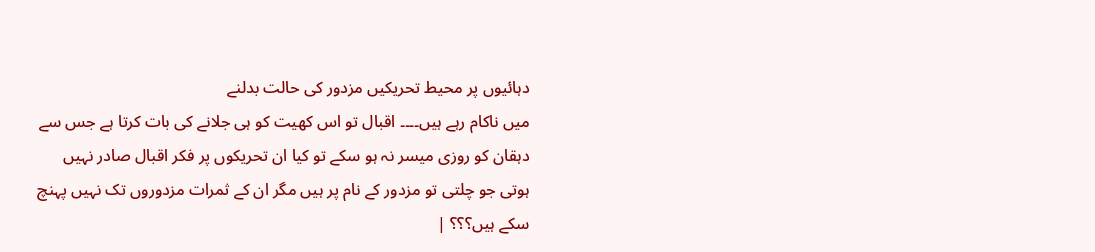دہائیوں پر محیط تحریکیں مزدور کی حالت بدلنے
میں ناکام رہے ہیں۔۔۔۔ اقبال تو اس کھیت کو ہی جلانے کی بات کرتا ہے جس سے
دہقان کو روزی میسر نہ ہو سکے تو کیا ان تحریکوں پر فکر اقبال صادر نہیں
ہوتی جو چلتی تو مزدور کے نام پر ہیں مگر ان کے ثمرات مزدوروں تک نہیں پہنچ
سکے ہیں؟؟؟ |